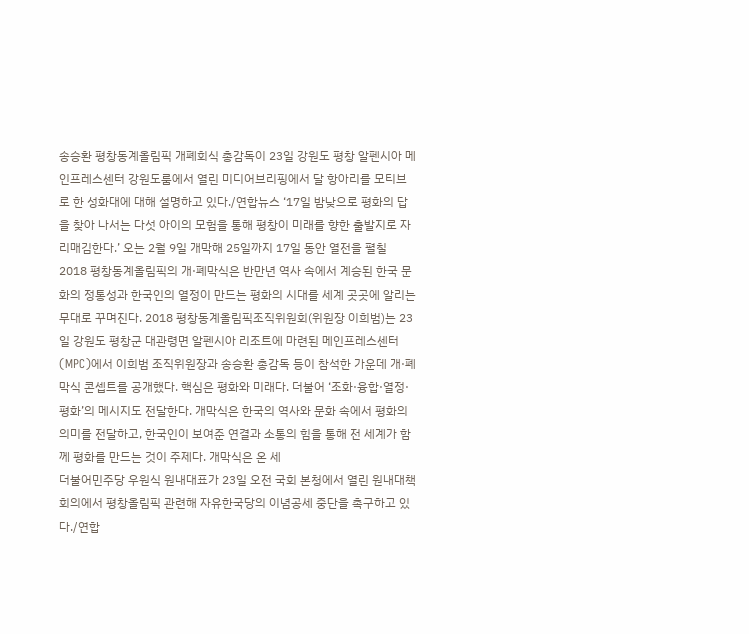송승환 평창동계올림픽 개폐회식 총감독이 23일 강원도 평창 알펜시아 메인프레스센터 강원도룸에서 열린 미디어브리핑에서 달 항아리를 모티브로 한 성화대에 대해 설명하고 있다./연합뉴스 ‘17일 밤낮으로 평화의 답을 찾아 나서는 다섯 아이의 모험을 통해 평창이 미래를 향한 출발지로 자리매김한다.’ 오는 2월 9일 개막해 25일까지 17일 동안 열전을 펼칠 2018 평창동계올림픽의 개·폐막식은 반만년 역사 속에서 계승된 한국 문화의 정통성과 한국인의 열정이 만드는 평화의 시대를 세계 곳곳에 알리는 무대로 꾸며진다. 2018 평창동계올림픽조직위원회(위원장 이희범)는 23일 강원도 평창군 대관령면 알펜시아 리조트에 마련된 메인프레스센터(MPC)에서 이희범 조직위원장과 송승환 총감독 등이 참석한 가운데 개·폐막식 콘셉트를 공개했다. 핵심은 평화와 미래다. 더불어 ‘조화·융합·열정·평화’의 메시지도 전달한다. 개막식은 한국의 역사와 문화 속에서 평화의 의미를 전달하고, 한국인이 보여준 연결과 소통의 힘을 통해 전 세계가 함께 평화를 만드는 것이 주제다. 개막식은 온 세
더불어민주당 우원식 원내대표가 23일 오전 국회 본청에서 열린 원내대책회의에서 평창올림픽 관련해 자유한국당의 이념공세 중단을 촉구하고 있다./연합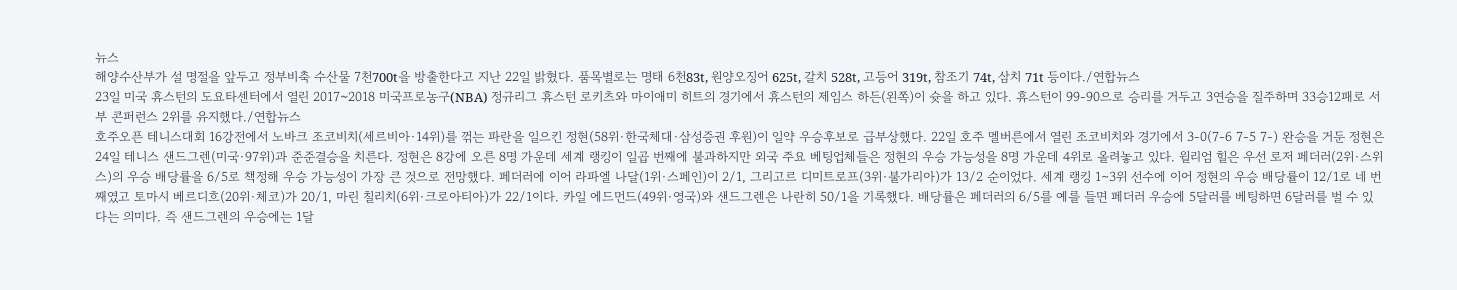뉴스
해양수산부가 설 명절을 앞두고 정부비축 수산물 7천700t을 방출한다고 지난 22일 밝혔다. 품목별로는 명태 6천83t, 원양오징어 625t, 갈치 528t, 고등어 319t, 참조기 74t, 삼치 71t 등이다./연합뉴스
23일 미국 휴스턴의 도요타센터에서 열린 2017~2018 미국프로농구(NBA) 정규리그 휴스턴 로키츠와 마이애미 히트의 경기에서 휴스턴의 제임스 하든(왼쪽)이 슛을 하고 있다. 휴스턴이 99-90으로 승리를 거두고 3연승을 질주하며 33승12패로 서부 콘퍼런스 2위를 유지했다./연합뉴스
호주오픈 테니스대회 16강전에서 노바크 조코비치(세르비아·14위)를 꺾는 파란을 일으킨 정현(58위·한국체대·삼성증권 후원)이 일약 우승후보로 급부상했다. 22일 호주 멜버른에서 열린 조코비치와 경기에서 3-0(7-6 7-5 7-) 완승을 거둔 정현은 24일 테니스 샌드그렌(미국·97위)과 준준결승을 치른다. 정현은 8강에 오른 8명 가운데 세계 랭킹이 일곱 번째에 불과하지만 외국 주요 베팅업체들은 정현의 우승 가능성을 8명 가운데 4위로 올려놓고 있다. 윌리엄 힐은 우선 로저 페더러(2위·스위스)의 우승 배당률을 6/5로 책정해 우승 가능성이 가장 큰 것으로 전망했다. 페더러에 이어 라파엘 나달(1위·스페인)이 2/1, 그리고르 디미트로프(3위·불가리아)가 13/2 순이었다. 세계 랭킹 1∼3위 선수에 이어 정현의 우승 배당률이 12/1로 네 번째였고 토마시 베르디흐(20위·체코)가 20/1, 마린 칠리치(6위·크로아티아)가 22/1이다. 카일 에드먼드(49위·영국)와 샌드그렌은 나란히 50/1을 기록했다. 배당률은 페더러의 6/5를 예를 들면 페더러 우승에 5달러를 베팅하면 6달러를 벌 수 있다는 의미다. 즉 샌드그렌의 우승에는 1달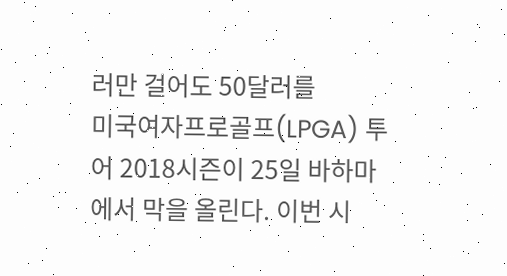러만 걸어도 50달러를
미국여자프로골프(LPGA) 투어 2018시즌이 25일 바하마에서 막을 올린다. 이번 시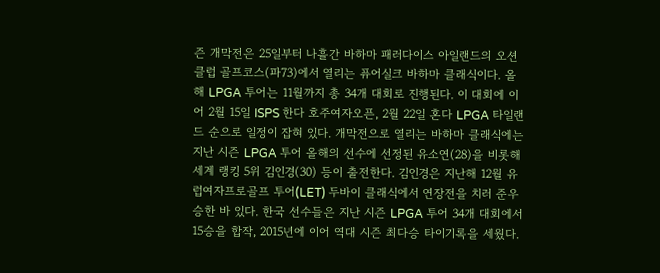즌 개막전은 25일부터 나흘간 바하마 패러다이스 아일랜드의 오션 클럽 골프코스(파73)에서 열리는 퓨어실크 바하마 클래식이다. 올해 LPGA 투어는 11월까지 총 34개 대회로 진행된다. 이 대회에 이어 2월 15일 ISPS 한다 호주여자오픈, 2월 22일 혼다 LPGA 타일랜드 순으로 일정이 잡혀 있다. 개막전으로 열리는 바하마 클래식에는 지난 시즌 LPGA 투어 올해의 선수에 선정된 유소연(28)을 비롯해 세계 랭킹 5위 김인경(30) 등이 출전한다. 김인경은 지난해 12월 유럽여자프로골프 투어(LET) 두바이 클래식에서 연장전을 치러 준우승한 바 있다. 한국 선수들은 지난 시즌 LPGA 투어 34개 대회에서 15승을 합작, 2015년에 이어 역대 시즌 최다승 타이기록을 세웠다.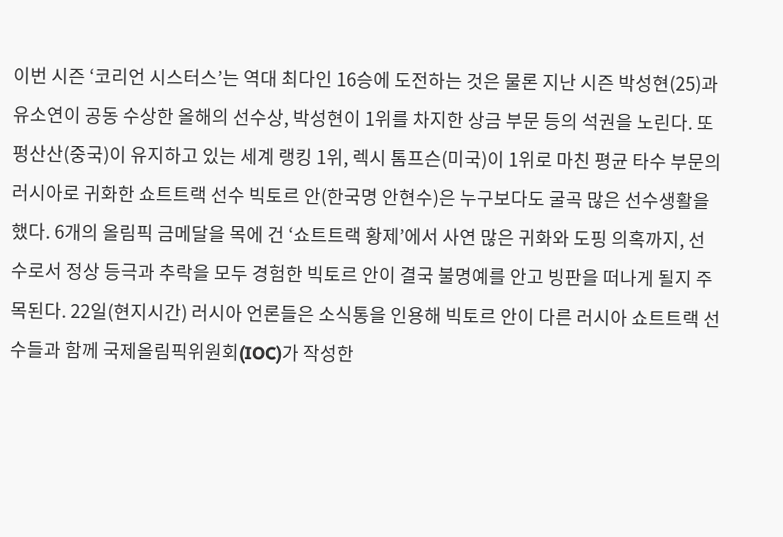이번 시즌 ‘코리언 시스터스’는 역대 최다인 16승에 도전하는 것은 물론 지난 시즌 박성현(25)과 유소연이 공동 수상한 올해의 선수상, 박성현이 1위를 차지한 상금 부문 등의 석권을 노린다. 또 펑산산(중국)이 유지하고 있는 세계 랭킹 1위, 렉시 톰프슨(미국)이 1위로 마친 평균 타수 부문의
러시아로 귀화한 쇼트트랙 선수 빅토르 안(한국명 안현수)은 누구보다도 굴곡 많은 선수생활을 했다. 6개의 올림픽 금메달을 목에 건 ‘쇼트트랙 황제’에서 사연 많은 귀화와 도핑 의혹까지, 선수로서 정상 등극과 추락을 모두 경험한 빅토르 안이 결국 불명예를 안고 빙판을 떠나게 될지 주목된다. 22일(현지시간) 러시아 언론들은 소식통을 인용해 빅토르 안이 다른 러시아 쇼트트랙 선수들과 함께 국제올림픽위원회(IOC)가 작성한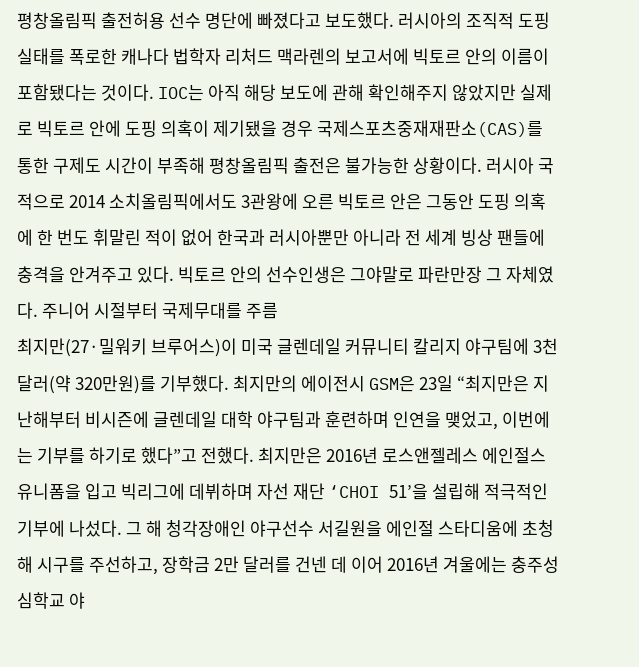평창올림픽 출전허용 선수 명단에 빠졌다고 보도했다. 러시아의 조직적 도핑 실태를 폭로한 캐나다 법학자 리처드 맥라렌의 보고서에 빅토르 안의 이름이 포함됐다는 것이다. IOC는 아직 해당 보도에 관해 확인해주지 않았지만 실제로 빅토르 안에 도핑 의혹이 제기됐을 경우 국제스포츠중재재판소(CAS)를 통한 구제도 시간이 부족해 평창올림픽 출전은 불가능한 상황이다. 러시아 국적으로 2014 소치올림픽에서도 3관왕에 오른 빅토르 안은 그동안 도핑 의혹에 한 번도 휘말린 적이 없어 한국과 러시아뿐만 아니라 전 세계 빙상 팬들에 충격을 안겨주고 있다. 빅토르 안의 선수인생은 그야말로 파란만장 그 자체였다. 주니어 시절부터 국제무대를 주름
최지만(27·밀워키 브루어스)이 미국 글렌데일 커뮤니티 칼리지 야구팀에 3천 달러(약 320만원)를 기부했다. 최지만의 에이전시 GSM은 23일 “최지만은 지난해부터 비시즌에 글렌데일 대학 야구팀과 훈련하며 인연을 맺었고, 이번에는 기부를 하기로 했다”고 전했다. 최지만은 2016년 로스앤젤레스 에인절스 유니폼을 입고 빅리그에 데뷔하며 자선 재단 ‘CHOI 51’을 설립해 적극적인 기부에 나섰다. 그 해 청각장애인 야구선수 서길원을 에인절 스타디움에 초청해 시구를 주선하고, 장학금 2만 달러를 건넨 데 이어 2016년 겨울에는 충주성심학교 야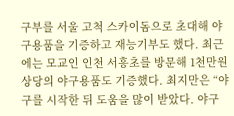구부를 서울 고척 스카이돔으로 초대해 야구용품을 기증하고 재능기부도 했다. 최근에는 모교인 인천 서흥초를 방문해 1천만원 상당의 야구용품도 기증했다. 최지만은 “야구를 시작한 뒤 도움을 많이 받았다. 야구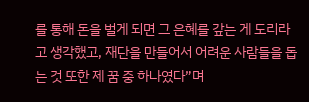를 통해 돈을 벌게 되면 그 은혜를 갚는 게 도리라고 생각했고, 재단을 만들어서 어려운 사람들을 돕는 것 또한 제 꿈 중 하나였다”며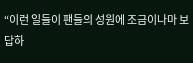“이런 일들이 팬들의 성원에 조금이나마 보답하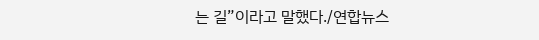는 길”이라고 말했다./연합뉴스